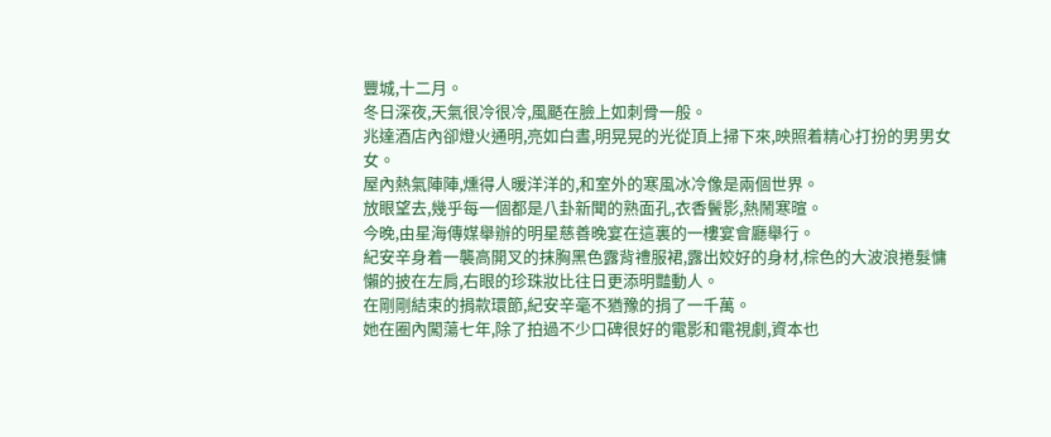豐城,十二月。
冬日深夜,天氣很冷很冷,風颳在臉上如刺骨一般。
兆達酒店內卻燈火通明,亮如白晝,明晃晃的光從頂上掃下來,映照着精心打扮的男男女女。
屋內熱氣陣陣,燻得人暖洋洋的,和室外的寒風冰冷像是兩個世界。
放眼望去,幾乎每一個都是八卦新聞的熟面孔,衣香鬢影,熱鬧寒暄。
今晚,由星海傳媒舉辦的明星慈善晚宴在這裏的一樓宴會廳舉行。
紀安辛身着一襲高開叉的抹胸黑色露背禮服裙,露出姣好的身材,棕色的大波浪捲髮慵懶的披在左肩,右眼的珍珠妝比往日更添明豔動人。
在剛剛結束的捐款環節,紀安辛毫不猶豫的捐了一千萬。
她在圈內闖蕩七年,除了拍過不少口碑很好的電影和電視劇,資本也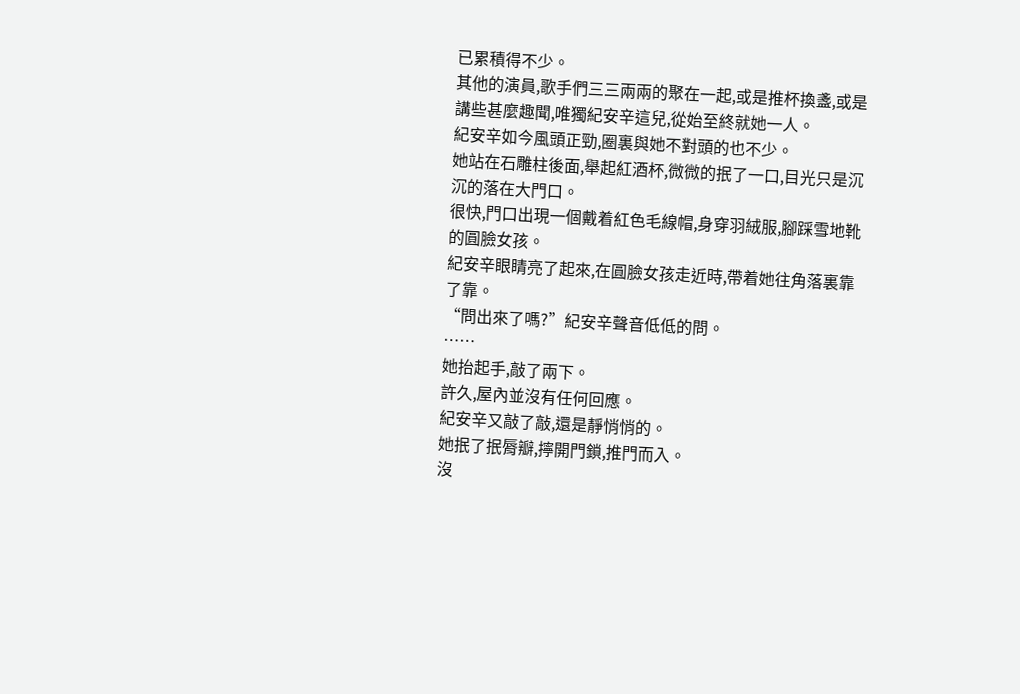已累積得不少。
其他的演員,歌手們三三兩兩的聚在一起,或是推杯換盞,或是講些甚麼趣聞,唯獨紀安辛這兒,從始至終就她一人。
紀安辛如今風頭正勁,圈裏與她不對頭的也不少。
她站在石雕柱後面,舉起紅酒杯,微微的抿了一口,目光只是沉沉的落在大門口。
很快,門口出現一個戴着紅色毛線帽,身穿羽絨服,腳踩雪地靴的圓臉女孩。
紀安辛眼睛亮了起來,在圓臉女孩走近時,帶着她往角落裏靠了靠。
“問出來了嗎?”紀安辛聲音低低的問。
……
她抬起手,敲了兩下。
許久,屋內並沒有任何回應。
紀安辛又敲了敲,還是靜悄悄的。
她抿了抿脣瓣,擰開門鎖,推門而入。
沒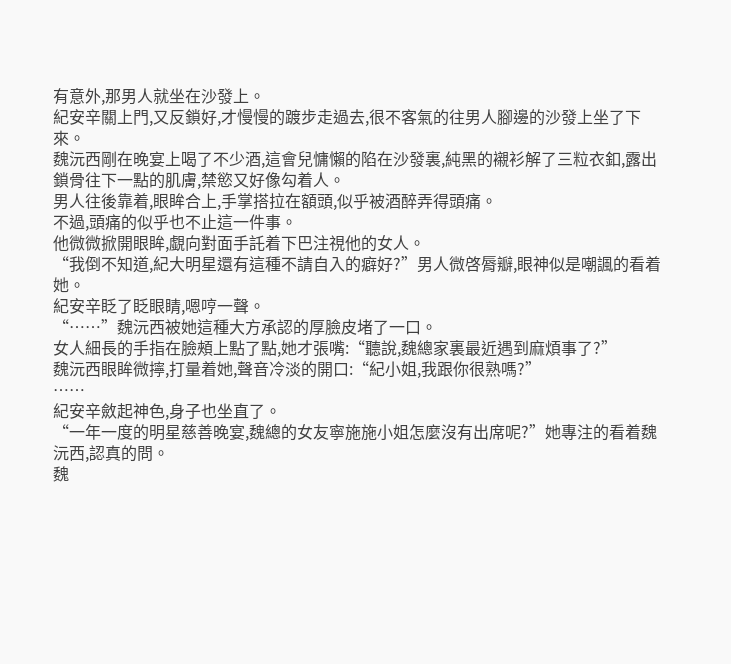有意外,那男人就坐在沙發上。
紀安辛關上門,又反鎖好,才慢慢的踱步走過去,很不客氣的往男人腳邊的沙發上坐了下來。
魏沅西剛在晚宴上喝了不少酒,這會兒慵懶的陷在沙發裏,純黑的襯衫解了三粒衣釦,露出鎖骨往下一點的肌膚,禁慾又好像勾着人。
男人往後靠着,眼眸合上,手掌搭拉在額頭,似乎被酒醉弄得頭痛。
不過,頭痛的似乎也不止這一件事。
他微微掀開眼眸,覷向對面手託着下巴注視他的女人。
“我倒不知道,紀大明星還有這種不請自入的癖好?”男人微啓脣瓣,眼神似是嘲諷的看着她。
紀安辛眨了眨眼睛,嗯哼一聲。
“……”魏沅西被她這種大方承認的厚臉皮堵了一口。
女人細長的手指在臉頰上點了點,她才張嘴:“聽說,魏總家裏最近遇到麻煩事了?”
魏沅西眼眸微擰,打量着她,聲音冷淡的開口:“紀小姐,我跟你很熟嗎?”
……
紀安辛斂起神色,身子也坐直了。
“一年一度的明星慈善晚宴,魏總的女友寧施施小姐怎麼沒有出席呢?”她專注的看着魏沅西,認真的問。
魏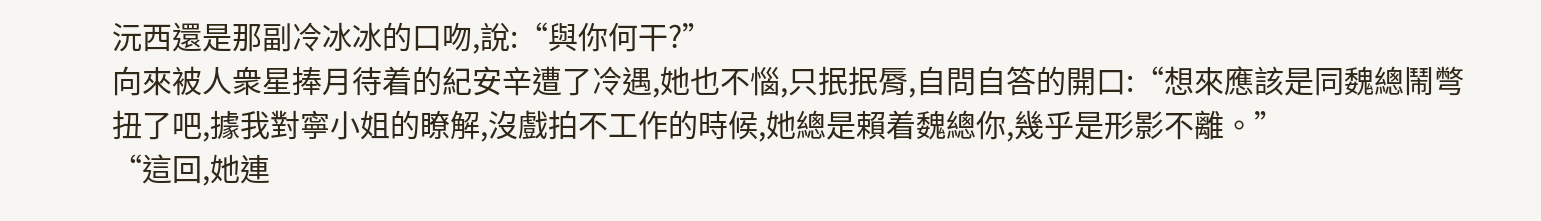沅西還是那副冷冰冰的口吻,說:“與你何干?”
向來被人衆星捧月待着的紀安辛遭了冷遇,她也不惱,只抿抿脣,自問自答的開口:“想來應該是同魏總鬧彆扭了吧,據我對寧小姐的瞭解,沒戲拍不工作的時候,她總是賴着魏總你,幾乎是形影不離。”
“這回,她連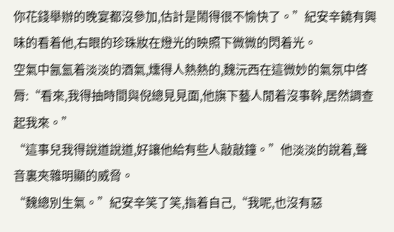你花錢舉辦的晚宴都沒參加,估計是鬧得很不愉快了。”紀安辛饒有興味的看着他,右眼的珍珠妝在燈光的映照下微微的閃着光。
空氣中氤氳着淡淡的酒氣,燻得人熱熱的,魏沅西在這微妙的氣氛中啓脣:“看來,我得抽時間與倪總見見面,他旗下藝人閒着沒事幹,居然調查起我來。”
“這事兒我得說道說道,好讓他給有些人敲敲鐘。”他淡淡的說着,聲音裏夾雜明顯的威脅。
“魏總別生氣。”紀安辛笑了笑,指着自己,“我呢,也沒有惡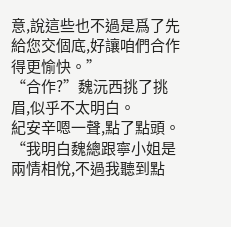意,說這些也不過是爲了先給您交個底,好讓咱們合作得更愉快。”
“合作?”魏沅西挑了挑眉,似乎不太明白。
紀安辛嗯一聲,點了點頭。
“我明白魏總跟寧小姐是兩情相悅,不過我聽到點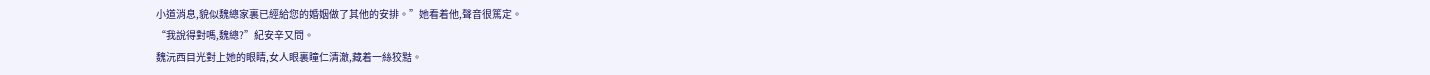小道消息,貌似魏總家裏已經給您的婚姻做了其他的安排。”她看着他,聲音很篤定。
“我說得對嗎,魏總?”紀安辛又問。
魏沅西目光對上她的眼睛,女人眼裏瞳仁清澈,藏着一絲狡黠。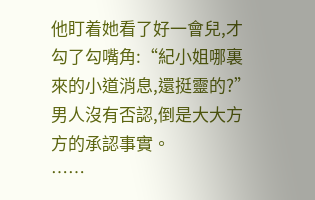他盯着她看了好一會兒,才勾了勾嘴角:“紀小姐哪裏來的小道消息,還挺靈的?”
男人沒有否認,倒是大大方方的承認事實。
……